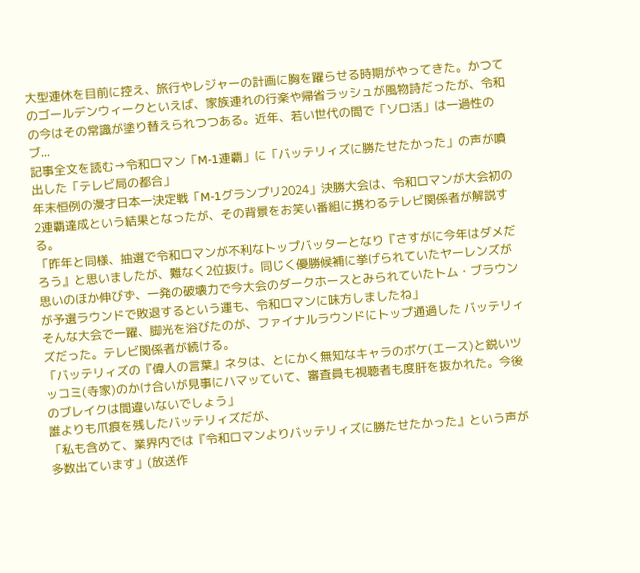大型連休を目前に控え、旅行やレジャーの計画に胸を躍らせる時期がやってきた。かつてのゴールデンウィークといえば、家族連れの行楽や帰省ラッシュが風物詩だったが、令和の今はその常識が塗り替えられつつある。近年、若い世代の間で「ソロ活」は一過性のブ...
記事全文を読む→令和ロマン「M-1連覇」に「バッテリィズに勝たせたかった」の声が噴出した「テレビ局の都合」
年末恒例の漫才日本一決定戦「M-1グランプリ2024」決勝大会は、令和ロマンが大会初の2連覇達成という結果となったが、その背景をお笑い番組に携わるテレビ関係者が解説する。
「昨年と同様、抽選で令和ロマンが不利なトップバッターとなり『さすがに今年はダメだろう』と思いましたが、難なく2位抜け。同じく優勝候補に挙げられていたヤーレンズが思いのほか伸びず、一発の破壊力で今大会のダークホースとみられていたトム・ブラウンが予選ラウンドで敗退するという運も、令和ロマンに味方しましたね」
そんな大会で一躍、脚光を浴びたのが、ファイナルラウンドにトップ通過した バッテリィズだった。テレビ関係者が続ける。
「バッテリィズの『偉人の言葉』ネタは、とにかく無知なキャラのボケ(エース)と鋭いツッコミ(寺家)のかけ合いが見事にハマッていて、審査員も視聴者も度肝を抜かれた。今後のブレイクは間違いないでしょう」
誰よりも爪痕を残したバッテリィズだが、
「私も含めて、業界内では『令和ロマンよりバッテリィズに勝たせたかった』という声が多数出ています」(放送作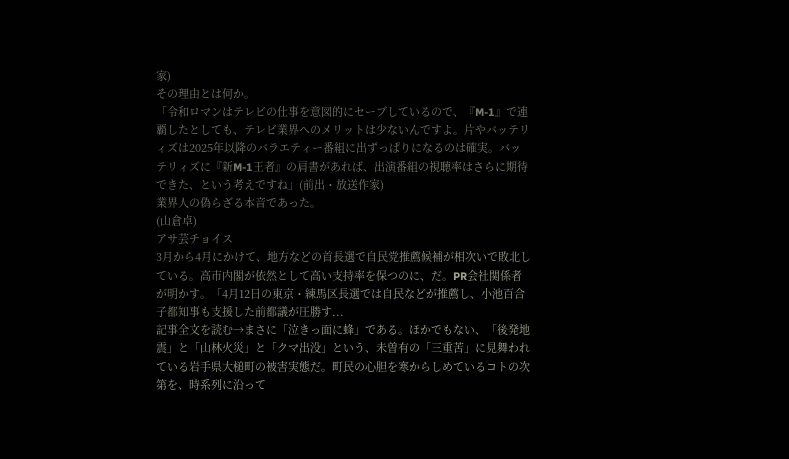家)
その理由とは何か。
「令和ロマンはテレビの仕事を意図的にセーブしているので、『M-1』で連覇したとしても、テレビ業界へのメリットは少ないんですよ。片やバッテリィズは2025年以降のバラエティー番組に出ずっぱりになるのは確実。バッテリィズに『新M-1王者』の肩書があれば、出演番組の視聴率はさらに期待できた、という考えですね」(前出・放送作家)
業界人の偽らざる本音であった。
(山倉卓)
アサ芸チョイス
3月から4月にかけて、地方などの首長選で自民党推薦候補が相次いで敗北している。高市内閣が依然として高い支持率を保つのに、だ。PR会社関係者が明かす。「4月12日の東京・練馬区長選では自民などが推薦し、小池百合子都知事も支援した前都議が圧勝す...
記事全文を読む→まさに「泣きっ面に蜂」である。ほかでもない、「後発地震」と「山林火災」と「クマ出没」という、未曽有の「三重苦」に見舞われている岩手県大槌町の被害実態だ。町民の心胆を寒からしめているコトの次第を、時系列に沿って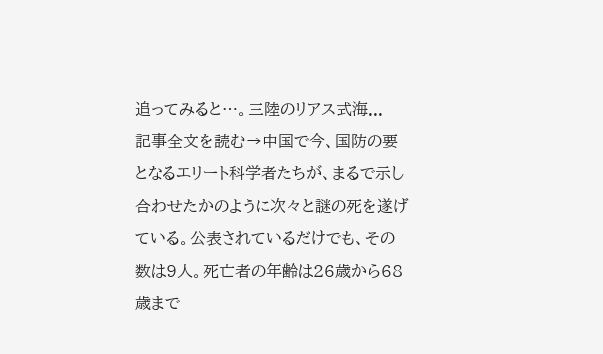追ってみると…。三陸のリアス式海...
記事全文を読む→中国で今、国防の要となるエリート科学者たちが、まるで示し合わせたかのように次々と謎の死を遂げている。公表されているだけでも、その数は9人。死亡者の年齢は26歳から68歳まで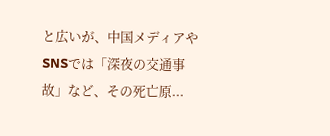と広いが、中国メディアやSNSでは「深夜の交通事故」など、その死亡原...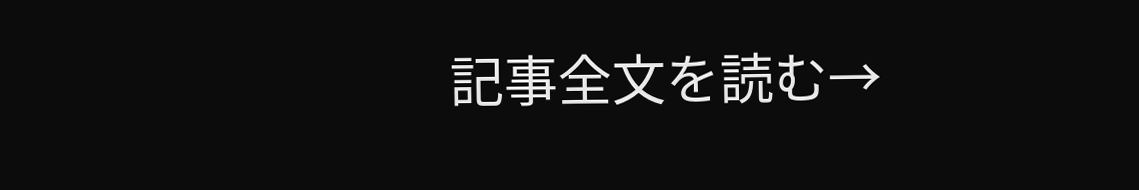記事全文を読む→